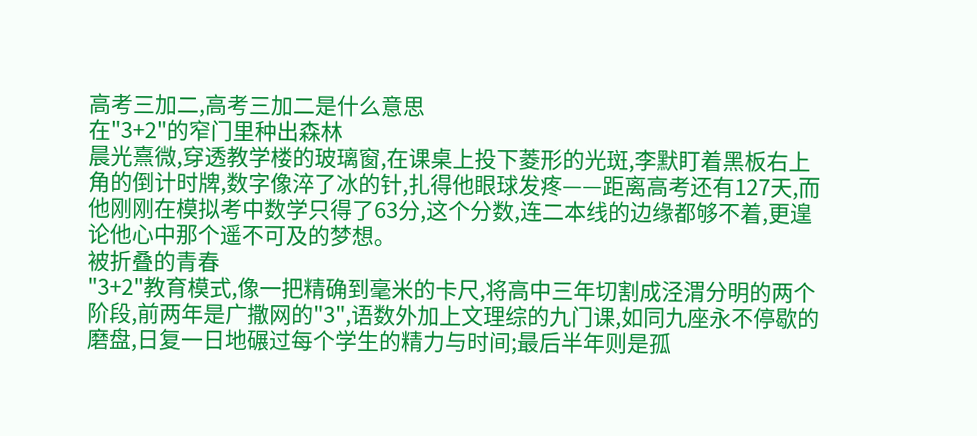高考三加二,高考三加二是什么意思
在"3+2"的窄门里种出森林
晨光熹微,穿透教学楼的玻璃窗,在课桌上投下菱形的光斑,李默盯着黑板右上角的倒计时牌,数字像淬了冰的针,扎得他眼球发疼——距离高考还有127天,而他刚刚在模拟考中数学只得了63分,这个分数,连二本线的边缘都够不着,更遑论他心中那个遥不可及的梦想。
被折叠的青春
"3+2"教育模式,像一把精确到毫米的卡尺,将高中三年切割成泾渭分明的两个阶段,前两年是广撒网的"3",语数外加上文理综的九门课,如同九座永不停歇的磨盘,日复一日地碾过每个学生的精力与时间;最后半年则是孤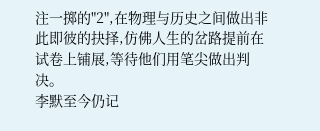注一掷的"2",在物理与历史之间做出非此即彼的抉择,仿佛人生的岔路提前在试卷上铺展,等待他们用笔尖做出判决。
李默至今仍记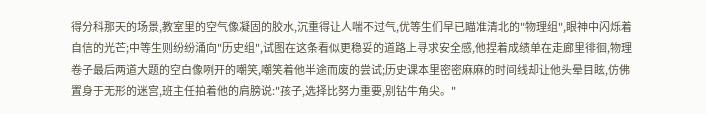得分科那天的场景,教室里的空气像凝固的胶水,沉重得让人喘不过气,优等生们早已瞄准清北的"物理组",眼神中闪烁着自信的光芒;中等生则纷纷涌向"历史组",试图在这条看似更稳妥的道路上寻求安全感,他捏着成绩单在走廊里徘徊,物理卷子最后两道大题的空白像咧开的嘲笑,嘲笑着他半途而废的尝试;历史课本里密密麻麻的时间线却让他头晕目眩,仿佛置身于无形的迷宫,班主任拍着他的肩膀说:"孩子,选择比努力重要,别钻牛角尖。"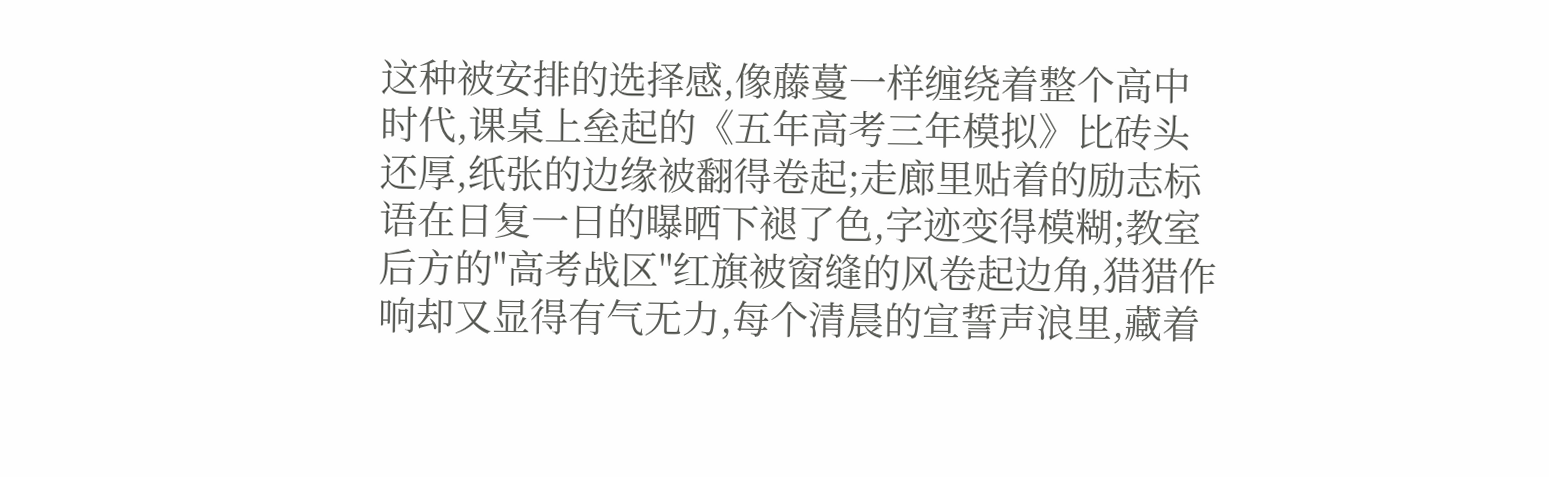这种被安排的选择感,像藤蔓一样缠绕着整个高中时代,课桌上垒起的《五年高考三年模拟》比砖头还厚,纸张的边缘被翻得卷起;走廊里贴着的励志标语在日复一日的曝晒下褪了色,字迹变得模糊;教室后方的"高考战区"红旗被窗缝的风卷起边角,猎猎作响却又显得有气无力,每个清晨的宣誓声浪里,藏着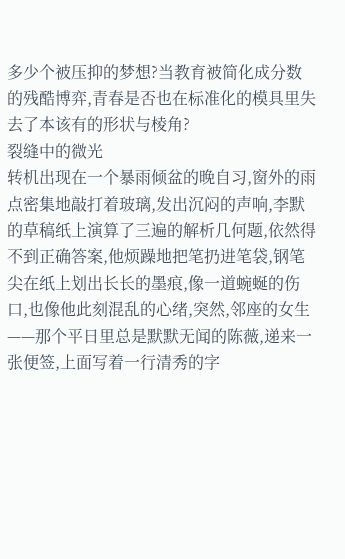多少个被压抑的梦想?当教育被简化成分数的残酷博弈,青春是否也在标准化的模具里失去了本该有的形状与棱角?
裂缝中的微光
转机出现在一个暴雨倾盆的晚自习,窗外的雨点密集地敲打着玻璃,发出沉闷的声响,李默的草稿纸上演算了三遍的解析几何题,依然得不到正确答案,他烦躁地把笔扔进笔袋,钢笔尖在纸上划出长长的墨痕,像一道蜿蜒的伤口,也像他此刻混乱的心绪,突然,邻座的女生——那个平日里总是默默无闻的陈薇,递来一张便签,上面写着一行清秀的字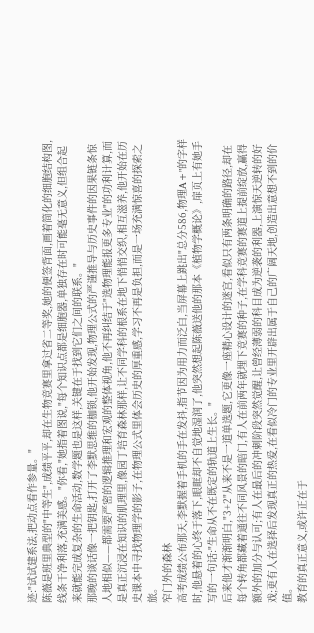迹:"试试建系法,把动点看作参量。"
陈薇是班里典型的"中等生",成绩平平,却在生物竞赛里拿过省二等奖,她的便签背面,画着简化的细胞结构图,线条干净利落,充满美感。"你看,"她指着图说,"每个知识点都是细胞器,单独存在时可能毫无意义,但组合起来就能完成复杂的生命活动,数学题也是这样,关键在于找到它们之间的联系。"
那晚的谈话像一把钥匙,打开了李默思维的枷锁,他开始发现,物理公式的严谨推导与历史事件的因果链条惊人地相似——都需要严密的逻辑推理和宏观的整体视角,他不再纠结于"选物理能报更多专业"的功利计算,而是真正沉浸在知识的肌理里,像园丁培育森林那样,让不同学科的根系在地下悄悄交织,相互滋养,他开始在历史课本中寻找物理学的影子,在物理公式里体会历史的厚重感,学习不再是负担,而是一场充满惊喜的探索之旅。
窄门外的森林
高考成绩公布那天,李默握着手机的手在发抖,指节因为用力而泛白,当屏幕上跳出"总分586,物理A+"的字样时,他悬着的心终于落下,眼眶却不自觉地湿润了,他突然想起陈薇送他的那本《植物学概论》,扉页上有她手写的一句话:"生命从不在既定的轨道上生长。"
后来他才渐渐明白,"3+2"从来不是一道单选题,它更像一座精心设计的迷宫,看似只有两条明确的路径,却在每个转角都藏着通往不同风景的暗门,有人在前两年就埋下竞赛的种子,在学科竞赛的赛道上提前绽放,赢得额外的加分与认可;有人在最后的冲刺阶段突然觉醒,让曾经薄弱的科目成为逆袭的利器,上演惊天逆转的好戏;更有人在选择后发现真正的热爱,在看似冷门的专业里开辟出属于自己的广阔天地,创造出意想不到的价值。
教育的真正意义,或许正在于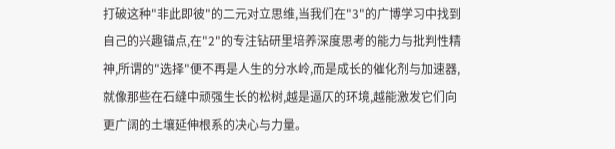打破这种"非此即彼"的二元对立思维,当我们在"3"的广博学习中找到自己的兴趣锚点,在"2"的专注钻研里培养深度思考的能力与批判性精神,所谓的"选择"便不再是人生的分水岭,而是成长的催化剂与加速器,就像那些在石缝中顽强生长的松树,越是逼仄的环境,越能激发它们向更广阔的土壤延伸根系的决心与力量。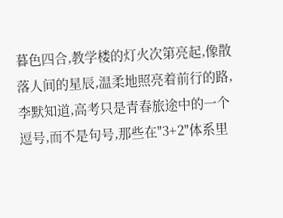暮色四合,教学楼的灯火次第亮起,像散落人间的星辰,温柔地照亮着前行的路,李默知道,高考只是青春旅途中的一个逗号,而不是句号,那些在"3+2"体系里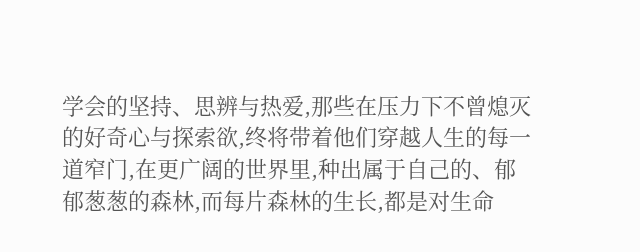学会的坚持、思辨与热爱,那些在压力下不曾熄灭的好奇心与探索欲,终将带着他们穿越人生的每一道窄门,在更广阔的世界里,种出属于自己的、郁郁葱葱的森林,而每片森林的生长,都是对生命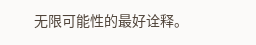无限可能性的最好诠释。